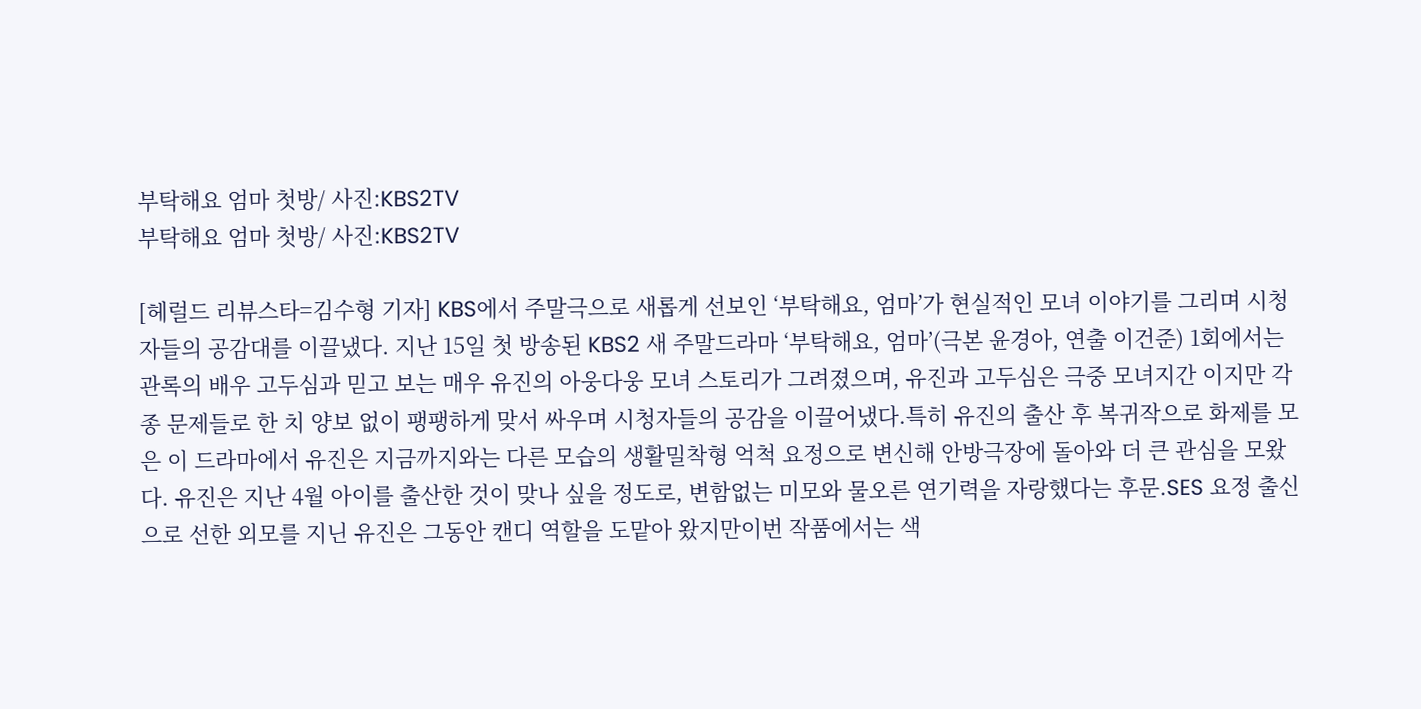부탁해요 엄마 첫방/ 사진:KBS2TV
부탁해요 엄마 첫방/ 사진:KBS2TV

[헤럴드 리뷰스타=김수형 기자] KBS에서 주말극으로 새롭게 선보인 ‘부탁해요, 엄마’가 현실적인 모녀 이야기를 그리며 시청자들의 공감대를 이끌냈다. 지난 15일 첫 방송된 KBS2 새 주말드라마 ‘부탁해요, 엄마’(극본 윤경아, 연출 이건준) 1회에서는 관록의 배우 고두심과 믿고 보는 매우 유진의 아웅다웅 모녀 스토리가 그려졌으며, 유진과 고두심은 극중 모녀지간 이지만 각종 문제들로 한 치 양보 없이 팽팽하게 맞서 싸우며 시청자들의 공감을 이끌어냈다.특히 유진의 출산 후 복귀작으로 화제를 모은 이 드라마에서 유진은 지금까지와는 다른 모습의 생활밀착형 억척 요정으로 변신해 안방극장에 돌아와 더 큰 관심을 모왔다. 유진은 지난 4월 아이를 출산한 것이 맞나 싶을 정도로, 변함없는 미모와 물오른 연기력을 자랑했다는 후문.SES 요정 출신으로 선한 외모를 지닌 유진은 그동안 캔디 역할을 도맡아 왔지만이번 작품에서는 색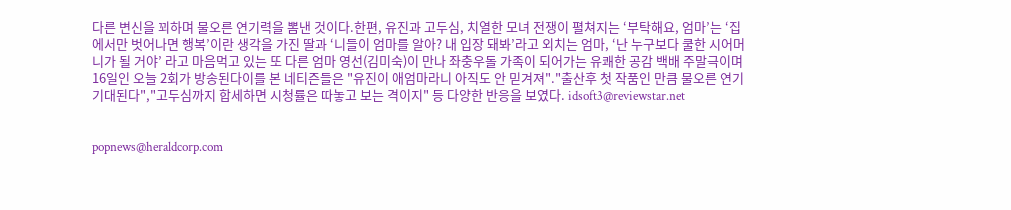다른 변신을 꾀하며 물오른 연기력을 뽐낸 것이다.한편, 유진과 고두심, 치열한 모녀 전쟁이 펼쳐지는 ‘부탁해요, 엄마’는 ‘집에서만 벗어나면 행복’이란 생각을 가진 딸과 ‘니들이 엄마를 알아? 내 입장 돼봐’라고 외치는 엄마, ‘난 누구보다 쿨한 시어머니가 될 거야’ 라고 마음먹고 있는 또 다른 엄마 영선(김미숙)이 만나 좌충우돌 가족이 되어가는 유쾌한 공감 백배 주말극이며 16일인 오늘 2회가 방송된다이를 본 네티즌들은 "유진이 애엄마라니 아직도 안 믿겨져"."출산후 첫 작품인 만큼 물오른 연기 기대된다","고두심까지 합세하면 시청률은 따놓고 보는 격이지" 등 다양한 반응을 보였다. idsoft3@reviewstar.net


popnews@heraldcorp.com